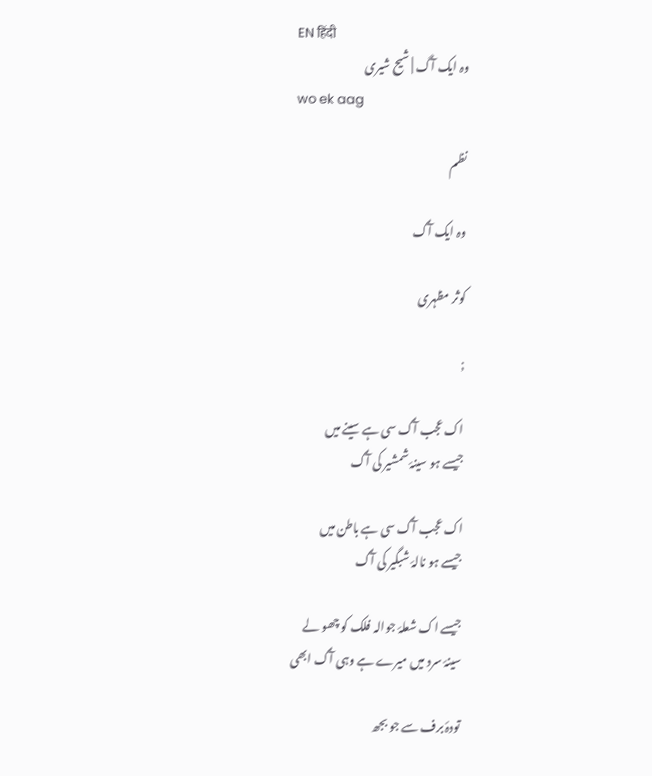EN हिंदी
وہ ایک آگ | شیح شیری
wo ek aag

نظم

وہ ایک آگ

کوثر مظہری

;

اک عجب آگ سی ہے سینے میں
جیسے ہو سینۂ شمشیر کی آگ

اک عجب آگ سی ہے باطن میں
جیسے ہو نالۂ شبگیر کی آگ

جیسے اک شعلۂ جوالہ فلک کو چھو لے
سینۂ سرد میں میرے ہے وہی آگ ابھی

تودۂ برف سے جو بجھ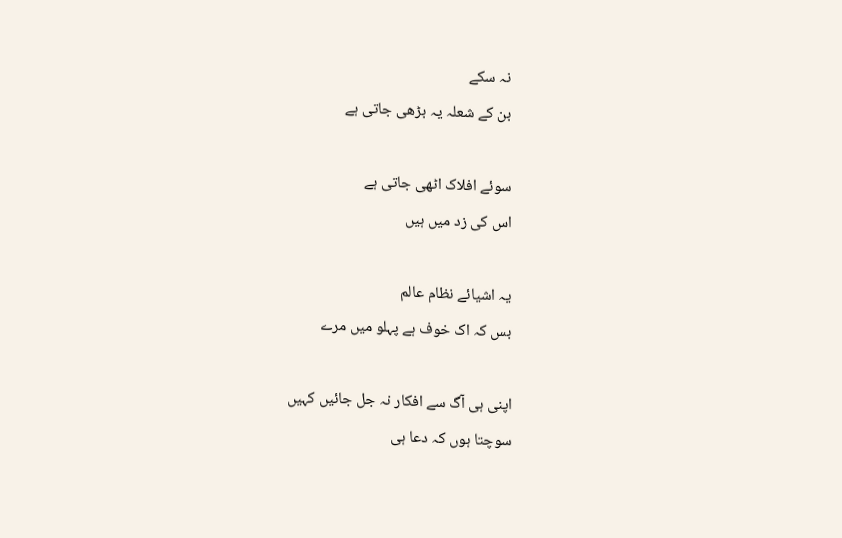نہ سکے
بن کے شعلہ یہ بڑھی جاتی ہے

سوئے افلاک اٹھی جاتی ہے
اس کی زد میں ہیں

یہ اشیائے نظام عالم
بس کہ اک خوف ہے پہلو میں مرے

اپنی ہی آگ سے افکار نہ جل جائیں کہیں
سوچتا ہوں کہ دعا ہی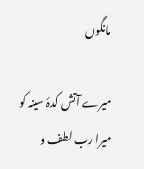مانگوں

میرے آتش کدۂ سینہ کو
میرا رب لطف و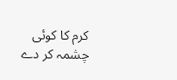کرم کا کوئی چشمہ کر دے